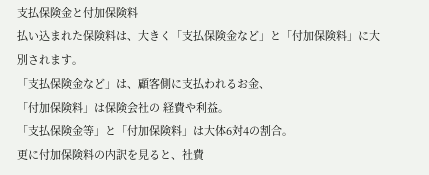支払保険金と付加保険料
払い込まれた保険料は、大きく「支払保険金など」と「付加保険料」に大別されます。
「支払保険金など」は、顧客側に支払われるお金、
「付加保険料」は保険会社の 経費や利益。
「支払保険金等」と「付加保険料」は大体6対4の割合。
更に付加保険料の内訳を見ると、社費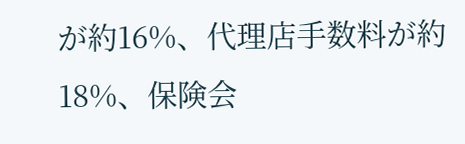が約16%、代理店手数料が約18%、保険会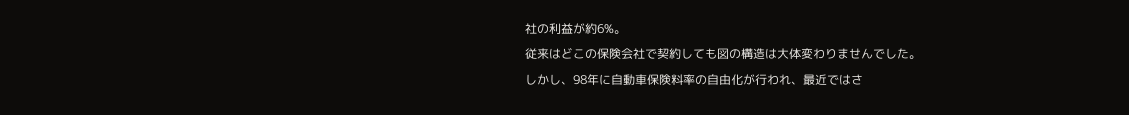社の利益が約6%。
従来はどこの保険会社で契約しても図の構造は大体変わりませんでした。
しかし、98年に自動車保険料率の自由化が行われ、最近ではさ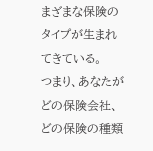まざまな保険のタイプが生まれてきている。
つまり、あなたがどの保険会社、どの保険の種類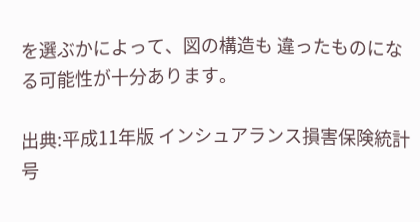を選ぶかによって、図の構造も 違ったものになる可能性が十分あります。

出典:平成11年版 インシュアランス損害保険統計号